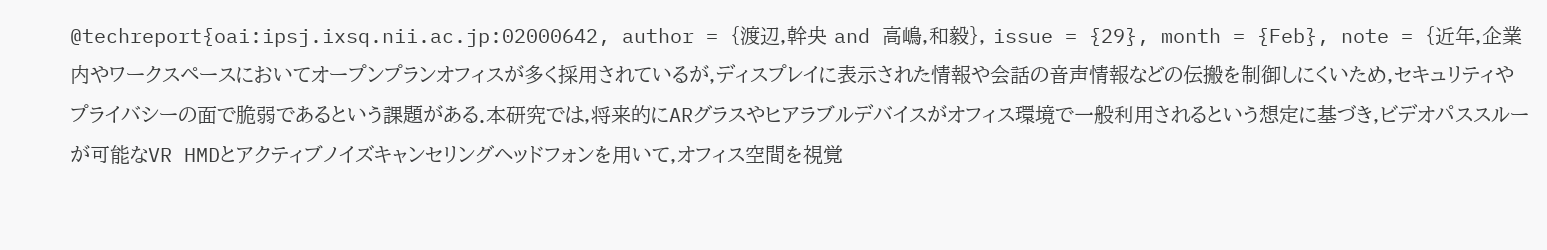@techreport{oai:ipsj.ixsq.nii.ac.jp:02000642, author = {渡辺,幹央 and 高嶋,和毅}, issue = {29}, month = {Feb}, note = {近年,企業内やワークスペースにおいてオープンプランオフィスが多く採用されているが,ディスプレイに表示された情報や会話の音声情報などの伝搬を制御しにくいため,セキュリティやプライバシーの面で脆弱であるという課題がある.本研究では,将来的にARグラスやヒアラブルデバイスがオフィス環境で一般利用されるという想定に基づき,ビデオパススルーが可能なVR HMDとアクティブノイズキャンセリングヘッドフォンを用いて,オフィス空間を視覚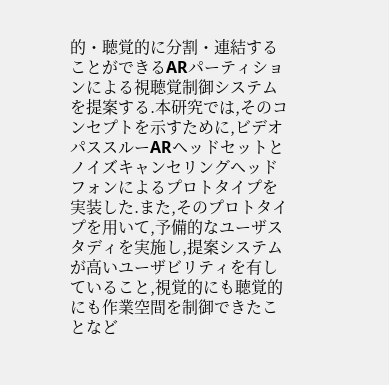的・聴覚的に分割・連結することができるARパーティションによる視聴覚制御システムを提案する.本研究では,そのコンセプトを示すために,ビデオパススルーARヘッドセットとノイズキャンセリングヘッドフォンによるプロトタイプを実装した.また,そのプロトタイプを用いて,予備的なユーザスタディを実施し,提案システムが高いユーザビリティを有していること,視覚的にも聴覚的にも作業空間を制御できたことなど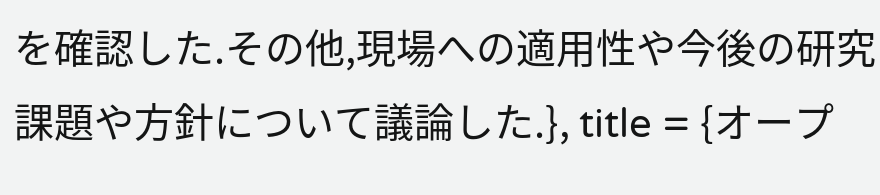を確認した.その他,現場への適用性や今後の研究課題や方針について議論した.}, title = {オープ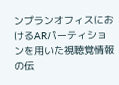ンプランオフィスにおけるARパーティションを用いた視聴覚情報の伝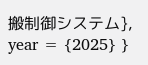搬制御システム}, year = {2025} }